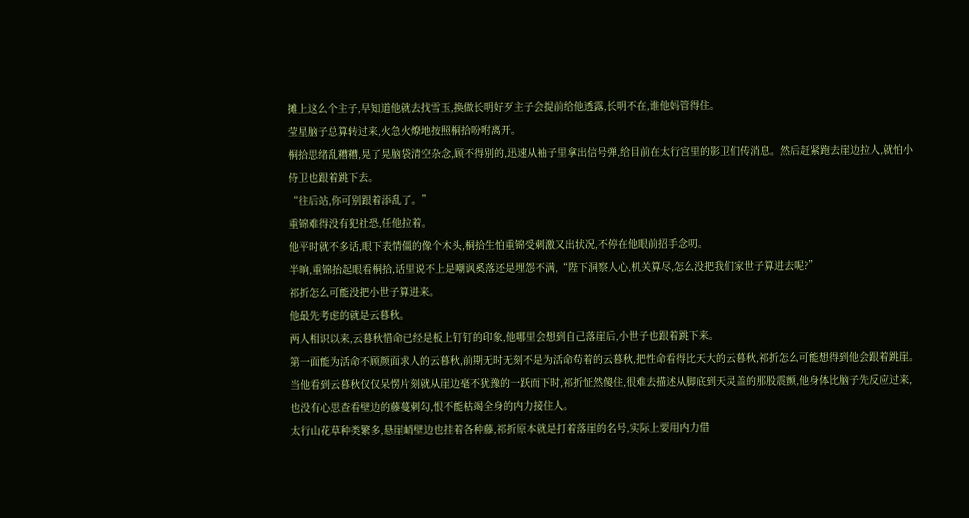摊上这么个主子,早知道他就去找雪玉,换做长明好歹主子会提前给他透露,长明不在,谁他妈管得住。
莹星脑子总算转过来,火急火燎地按照桐拾吩咐离开。
桐拾思绪乱糟糟,晃了晃脑袋清空杂念,顾不得别的,迅速从袖子里拿出信号弹,给目前在太行宫里的影卫们传消息。然后赶紧跑去崖边拉人,就怕小侍卫也跟着跳下去。
“往后站,你可别跟着添乱了。”
重锦难得没有犯社恐,任他拉着。
他平时就不多话,眼下表情僵的像个木头,桐拾生怕重锦受刺激又出状况,不停在他眼前招手念叨。
半晌,重锦抬起眼看桐拾,话里说不上是嘲讽奚落还是埋怨不满,“陛下洞察人心,机关算尽,怎么没把我们家世子算进去呢?”
祁折怎么可能没把小世子算进来。
他最先考虑的就是云暮秋。
两人相识以来,云暮秋惜命已经是板上钉钉的印象,他哪里会想到自己落崖后,小世子也跟着跳下来。
第一面能为活命不顾颜面求人的云暮秋,前期无时无刻不是为活命苟着的云暮秋,把性命看得比天大的云暮秋,祁折怎么可能想得到他会跟着跳崖。
当他看到云暮秋仅仅呆愣片刻就从崖边毫不犹豫的一跃而下时,祁折怔然傻住,很难去描述从脚底到天灵盖的那股震颤,他身体比脑子先反应过来,也没有心思查看壁边的藤蔓刺勾,恨不能枯竭全身的内力接住人。
太行山花草种类繁多,悬崖峭壁边也挂着各种藤,祁折原本就是打着落崖的名号,实际上要用内力借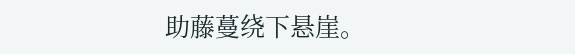助藤蔓绕下悬崖。